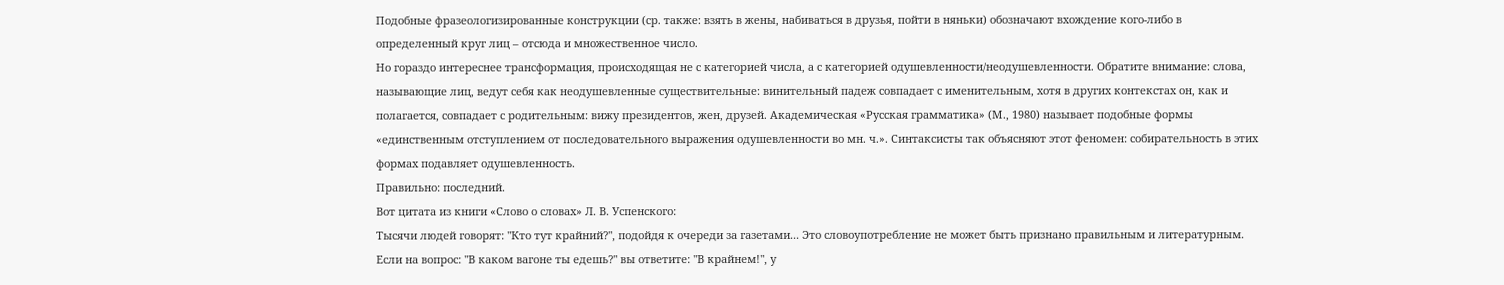Подобные фразеологизированные конструкции (ср. также: взять в жены, набиваться в друзья, пойти в няньки) обозначают вхождение кого-либо в определенный круг лиц – отсюда и множественное число.
Но гораздо интереснее трансформация, происходящая не с категорией числа, а с категорией одушевленности/неодушевленности. Обратите внимание: слова, называющие лиц, ведут себя как неодушевленные существительные: винительный падеж совпадает с именительным, хотя в других контекстах он, как и полагается, совпадает с родительным: вижу президентов, жен, друзей. Академическая «Русская грамматика» (М., 1980) называет подобные формы «единственным отступлением от последовательного выражения одушевленности во мн. ч.». Синтаксисты так объясняют этот феномен: собирательность в этих формах подавляет одушевленность.
Правильно: последний.
Вот цитата из книги «Слово о словах» Л. В. Успенского:
Тысячи людей говорят: "Кто тут крайний?", подойдя к очереди за газетами... Это словоупотребление не может быть признано правильным и литературным. Если на вопрос: "В каком вагоне ты едешь?" вы ответите: "В крайнем!", у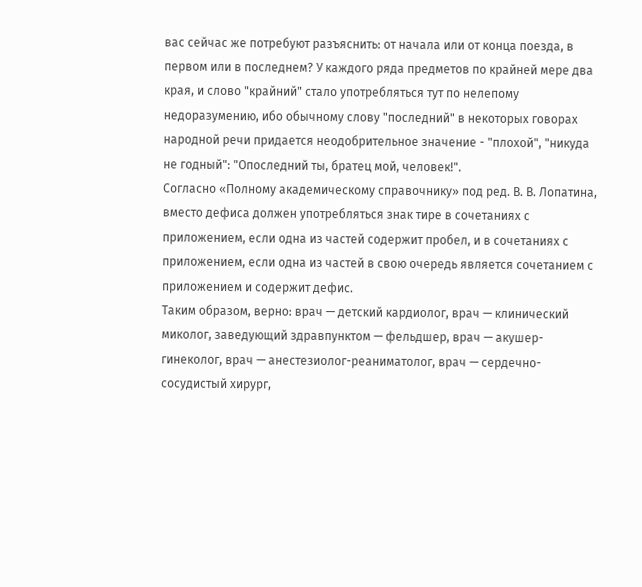вас сейчас же потребуют разъяснить: от начала или от конца поезда, в первом или в последнем? У каждого ряда предметов по крайней мере два края, и слово "крайний" стало употребляться тут по нелепому недоразумению, ибо обычному слову "последний" в некоторых говорах народной речи придается неодобрительное значение - "плохой", "никуда не годный": "Опоследний ты, братец мой, человек!".
Согласно «Полному академическому справочнику» под ред. В. В. Лопатина, вместо дефиса должен употребляться знак тире в сочетаниях с приложением, если одна из частей содержит пробел, и в сочетаниях с приложением, если одна из частей в свою очередь является сочетанием с приложением и содержит дефис.
Таким образом, верно: врач — детский кардиолог, врач — клинический миколог, заведующий здравпунктом — фельдшер, врач — акушер-гинеколог, врач — анестезиолог-реаниматолог, врач — сердечно-сосудистый хирург,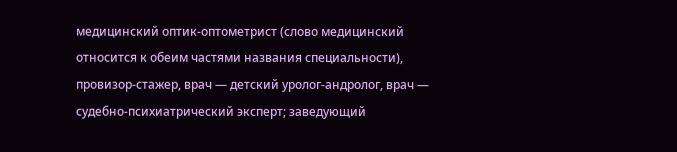медицинский оптик-оптометрист (слово медицинский относится к обеим частями названия специальности), провизор-стажер, врач — детский уролог-андролог, врач — судебно-психиатрический эксперт; заведующий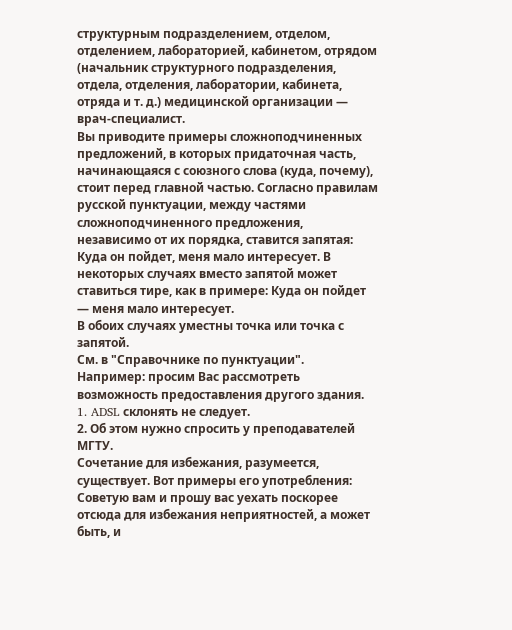структурным подразделением, отделом, отделением, лабораторией, кабинетом, отрядом (начальник структурного подразделения, отдела, отделения, лаборатории, кабинета, отряда и т. д.) медицинской организации — врач-специалист.
Вы приводите примеры сложноподчиненных предложений, в которых придаточная часть, начинающаяся с союзного слова (куда, почему), стоит перед главной частью. Согласно правилам русской пунктуации, между частями сложноподчиненного предложения, независимо от их порядка, ставится запятая: Куда он пойдет, меня мало интересует. В некоторых случаях вместо запятой может ставиться тире, как в примере: Куда он пойдет — меня мало интересует.
В обоих случаях уместны точка или точка с запятой.
См. в "Справочнике по пунктуации".
Например: просим Вас рассмотреть возможность предоставления другого здания.
1. ADSL склонять не следует.
2. Об этом нужно спросить у преподавателей МГТУ.
Сочетание для избежания, разумеется, существует. Вот примеры его употребления: Советую вам и прошу вас уехать поскорее отсюда для избежания неприятностей, а может быть, и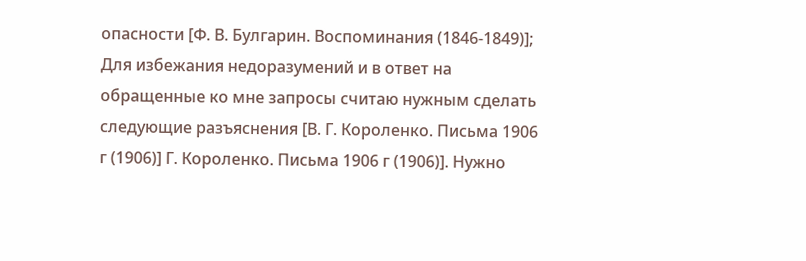опасности [Ф. В. Булгарин. Воспоминания (1846-1849)]; Для избежания недоразумений и в ответ на обращенные ко мне запросы считаю нужным сделать следующие разъяснения [В. Г. Короленко. Письма 1906 г (1906)] Г. Короленко. Письма 1906 г (1906)]. Нужно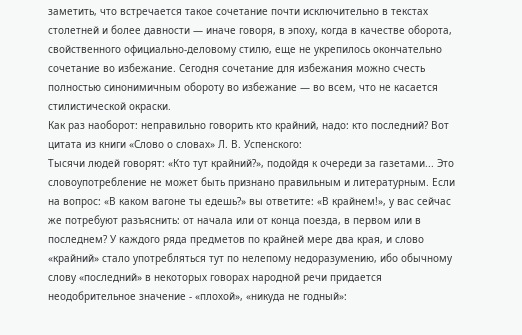заметить, что встречается такое сочетание почти исключительно в текстах столетней и более давности — иначе говоря, в эпоху, когда в качестве оборота, свойственного официально-деловому стилю, еще не укрепилось окончательно сочетание во избежание. Сегодня сочетание для избежания можно счесть полностью синонимичным обороту во избежание — во всем, что не касается стилистической окраски.
Как раз наоборот: неправильно говорить кто крайний, надо: кто последний? Вот цитата из книги «Слово о словах» Л. В. Успенского:
Тысячи людей говорят: «Кто тут крайний?», подойдя к очереди за газетами... Это словоупотребление не может быть признано правильным и литературным. Если на вопрос: «В каком вагоне ты едешь?» вы ответите: «В крайнем!», у вас сейчас же потребуют разъяснить: от начала или от конца поезда, в первом или в последнем? У каждого ряда предметов по крайней мере два края, и слово «крайний» стало употребляться тут по нелепому недоразумению, ибо обычному слову «последний» в некоторых говорах народной речи придается неодобрительное значение - «плохой», «никуда не годный»: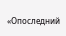«Опоследний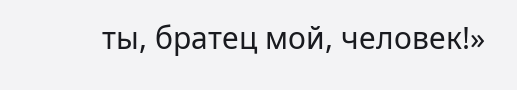ты, братец мой, человек!»